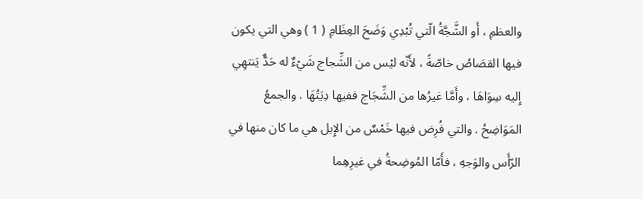والعظمِ ، أَو الشَّجَّةُ الّتي تُبْدِي وَضَحَ العِظَامِ ( 1 ) وهي التي يكون فيها القصَاصُ خاصّةً ، لأَنّه ليْس من الشِّجاج شَيْءٌ له حَدٌّ يَنتهِي إِليه سِوَاهَا ، وأَمَّا غيرُها من الشِّجَاج ففيها دِيَتُهَا . والجمعُ المَوَاضِحُ . والتي فُرِض فيها خَمْسٌ من الإِبل هي ما كان منها في الرّأَس والوَجهِ ، فأَمّا المُوضِحةُ في غيرِهِما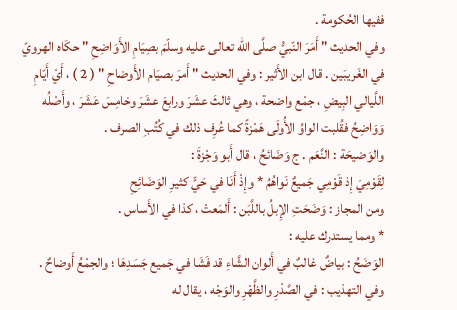ففيها الحُكومة .
وفي الحديث " أَمَرَ النّبيُّ صلَّى اللّه تعالى عليه وسلّمَ بصِيَامِ الأَوَاضِحِ " حكَاه الهرويّ في الغَريبَين . قال ابن الأَثير : وفي الحديث " أَمرَ بصيَام الأَوضاحِ " ( 2 ) ، أَيْ أَيّامِ اللَّيالي البِيضِ ، جمْع واضحة ، وهي ثالثَ عشَرَ ورابعَ عشَرَ وخامِسَ عَشَرَ ، وأَصْلُه وَوَاضِحُ فقُلبت الواوُ الأُولَى هَمْزةً كما عُرِف ذلك في كُتُبِ الصرف .
والوَضيحَة : النَّعَم . ج وَضَائحُ ، قال أَبو وَجْزةَ :
لِقَوْمِيَ إِذ قَوْمِي جَميعٌ نَواهُمُ * وإِذْ أَنَا في حَيٍّ كثيرِ الوَضَائِحِ
ومن المجاز : وَضَحَتِ الإِبلُ باللَّبَن : أَلمَعتْ ، كذا في الأَساس .
* ومما يستدرك عليه :
الوَضَحُ : بياضٌ غالبٌ في أَلوان الشَّاءِ قد فَشَا في جَميع جَسَدِهَا ؛ والجمْعُ أَوضاحٌ . وفي التهذيب : في الصَّدْرِ والظَّهْرِ والوَجْه ، يقال له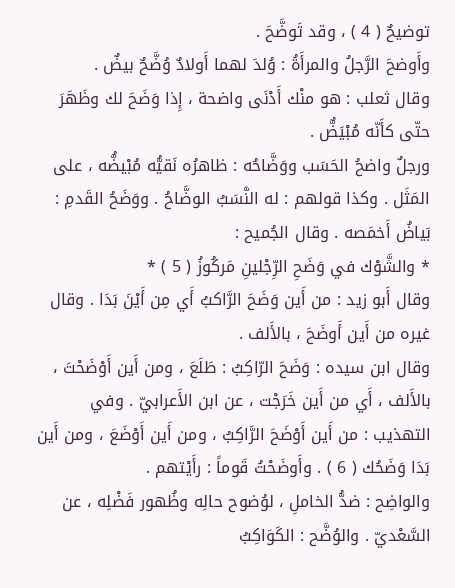توضيحٌ ( 4 ) ، وقد تَوضَّحَ .
وأَوضحَ الرَّجلُ والمرأَةُ : وُلدَ لهما أَولادٌ وُضَّحٌ بيضٌ .
وقال ثعلب : هو منْك أَدْنَى واضحة ، إِذا وَضَحَ لك وظَهَرَ حتّى كأَنّه مُبْيَضٌّ .
ورجلٌ واضحُ الحَسَب ووَضَّاحُه : ظاهرُه نَقيُّه مُبْيضُّه ، على المَثَل . وكذا قولهم : له النَّسَبُ الوضَّاحُ . ووَضَحُ القَدمِ : بَياضُ أَخمَصه . وقال الجُميح :
* والشَّوْك في وَضَحِ الرِّجْلينِ مَركُوزُ ( 5 ) *
وقال أَبو زيد : من أَين وَضَحَ الرَّاكبُ أَي مِن أَيْنَ بَدَا . وقال غيره من أَين أَوضَحَ ، بالأَلف .
وقال ابن سيده : وَضَحَ الرّاكِبُ : طَلَعَ ، ومن أَين أَوْضَحْتَ ، بالأَلف ، أَي من أَين خَرَجْت ، عن ابن الأَعرابيّ . وفي التهذيب : من أَين أَوْضَحَ الرَّاكِبُ ، ومن أَين أَوْضَعَ ، ومن أَين بَدَا وَضَحُك ( 6 ) . وأَوضَحْتُ قَوماً : رأَيْتهم .
والواضِح : ضدُّ الخاملِ ، لوُضوح حالِه وظُهور فَضْلِه ، عن السَّعْديّ . والوُضَّح : الكَوَاكِبُ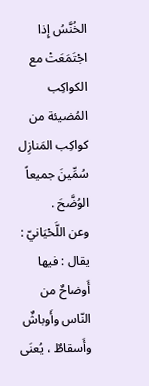الخُنَّسُ إِذا اجْتَمَعَتْ مع الكواكِب المُضيئة من كواكِب المَنازِل سُمِّينَ جميعاً الوُضَّحَ .
وعن اللَّحْيَانيّ : يقال : فيها أَوضاحٌ من النّاس وأَوباشٌ وأَسقاطٌ ، يُعنَى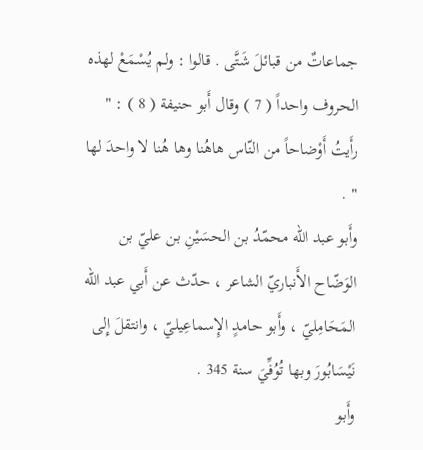جماعاتٌ من قبائلَ شَتَّى . قالوا : ولم يُسْمَعْ لهذه الحروف واحداً ( 7 ) وقال أَبو حنيفة ( 8 ) : " رأَيتُ أَوْضاحاً من النّاس هاهُنا وها هُنا لا واحدَ لها " .
وأَبو عبد اللّه محمّدُ بن الحسَيْنِ بن عليّ بن الوَضّاح الأَنباريّ الشاعر ، حدّث عن أَبي عبد اللّه المَحَامِليّ ، وأَبو حامدٍ الإِسماعِيليّ ، وانتقلَ إِلى نَيْسَابُورَ وبها تُوُفِّيَ سنة 345 .
وأَبو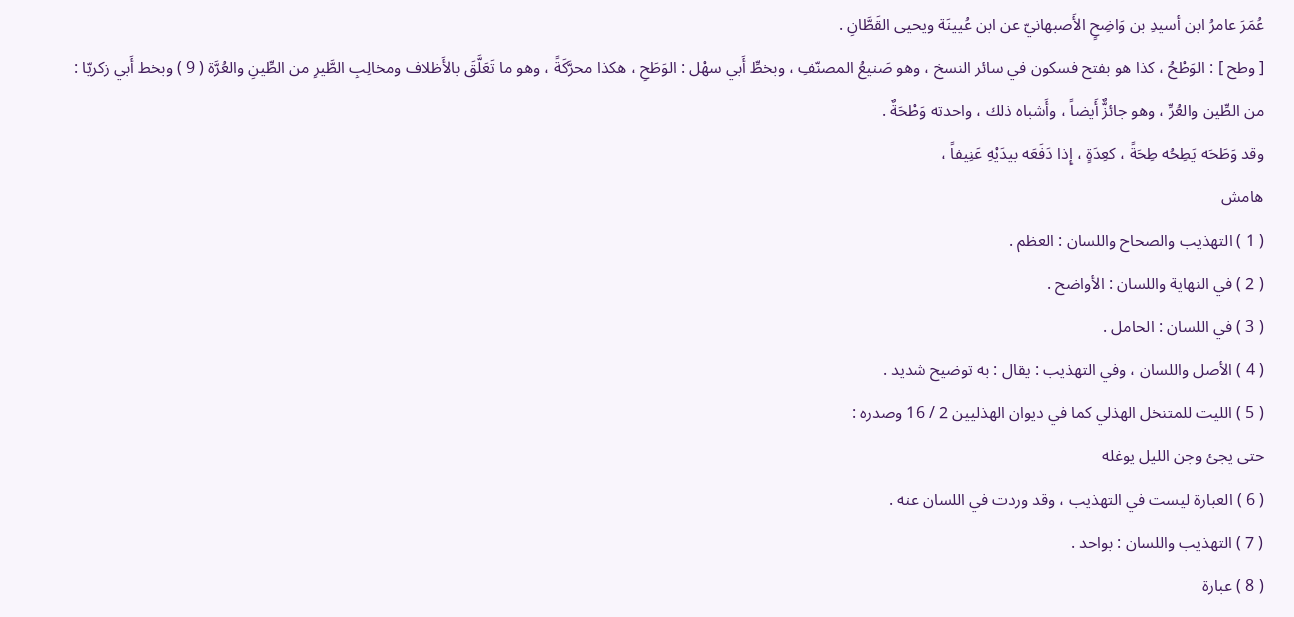عُمَرَ عامرُ ابن أسيدِ بن وَاضِحٍ الأَصبهانيّ عن ابن عُيينَة ويحيى القَطَّانِ .
[ وطح ] : الوَطْحُ ، كذا هو بفتح فسكون في سائر النسخ ، وهو صَنيعُ المصنّفِ ، وبخطِّ أَبي سهْل : الوَطَحِ ، هكذا محرَّكَةً ، وهو ما تَعَلَّقَ بالأَظلاف ومخالِبِ الطَّيرِ من الطِّينِ والعُرَّة ( 9 ) وبخط أَبي زكريّا : من الطِّين والعُرِّ ، وهو جائزٌّ أَيضاً ، وأَشباه ذلك ، واحدته وَطْحَةٌ .
وقد وَطَحَه يَطِحُه طِحَةً ، كعِدَةٍ ، إِذا دَفَعَه بيدَيْهِ عَنِيفاً ،
هامش
( 1 ) التهذيب والصحاح واللسان : العظم .
( 2 ) في النهاية واللسان : الأواضح .
( 3 ) في اللسان : الحامل .
( 4 ) الأصل واللسان ، وفي التهذيب : يقال : به توضيح شديد .
( 5 ) الليت للمتنخل الهذلي كما في ديوان الهذليين 2 / 16 وصدره :
حتى يجئ وجن الليل يوغله
( 6 ) العبارة ليست في التهذيب ، وقد وردت في اللسان عنه .
( 7 ) التهذيب واللسان : بواحد .
( 8 ) عبارة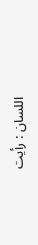اللسان : رأيت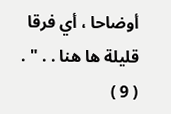أوضاحا ، أي فرقا قليلة ها هنا . . " .
( 9 )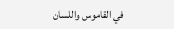في القاموس واللسان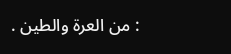: من العرة والطين .